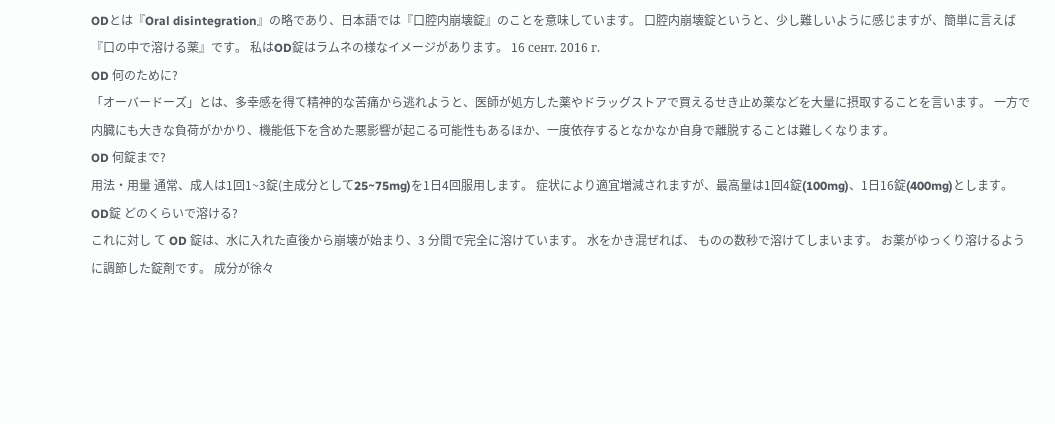ODとは『Oral disintegration』の略であり、日本語では『口腔内崩壊錠』のことを意味しています。 口腔内崩壊錠というと、少し難しいように感じますが、簡単に言えば『口の中で溶ける薬』です。 私はOD錠はラムネの様なイメージがあります。 16 сент. 2016 г.
OD 何のために?
「オーバードーズ」とは、多幸感を得て精神的な苦痛から逃れようと、医師が処方した薬やドラッグストアで買えるせき止め薬などを大量に摂取することを言います。 一方で内臓にも大きな負荷がかかり、機能低下を含めた悪影響が起こる可能性もあるほか、一度依存するとなかなか自身で離脱することは難しくなります。
OD 何錠まで?
用法・用量 通常、成人は1回1~3錠(主成分として25~75mg)を1日4回服用します。 症状により適宜増減されますが、最高量は1回4錠(100mg)、1日16錠(400mg)とします。
OD錠 どのくらいで溶ける?
これに対し て OD 錠は、水に入れた直後から崩壊が始まり、3 分間で完全に溶けています。 水をかき混ぜれば、 ものの数秒で溶けてしまいます。 お薬がゆっくり溶けるように調節した錠剤です。 成分が徐々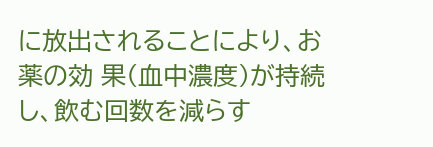に放出されることにより、お薬の効 果(血中濃度)が持続し、飲む回数を減らす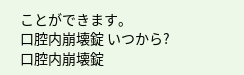ことができます。
口腔内崩壊錠 いつから?
口腔内崩壊錠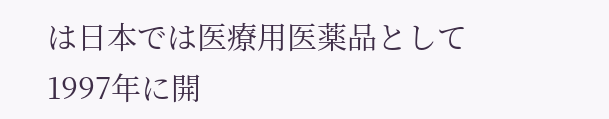は日本では医療用医薬品として1997年に開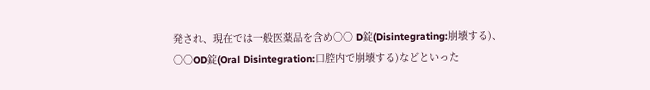発され、現在では一般医薬品を含め○○ D錠(Disintegrating:崩壊する)、○○OD錠(Oral Disintegration:口腔内で崩壊する)などといった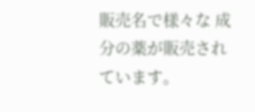販売名で様々な 成分の薬が販売されています。